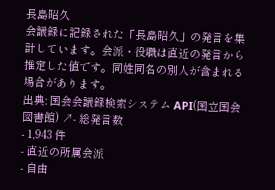長島昭久
会議録に記録された「長島昭久」の発言を集計しています。会派・役職は直近の発言から推定した値です。同姓同名の別人が含まれる場合があります。
出典: 国会会議録検索システム API(国立国会図書館) ↗- 総発言数
- 1,943 件
- 直近の所属会派
- 自由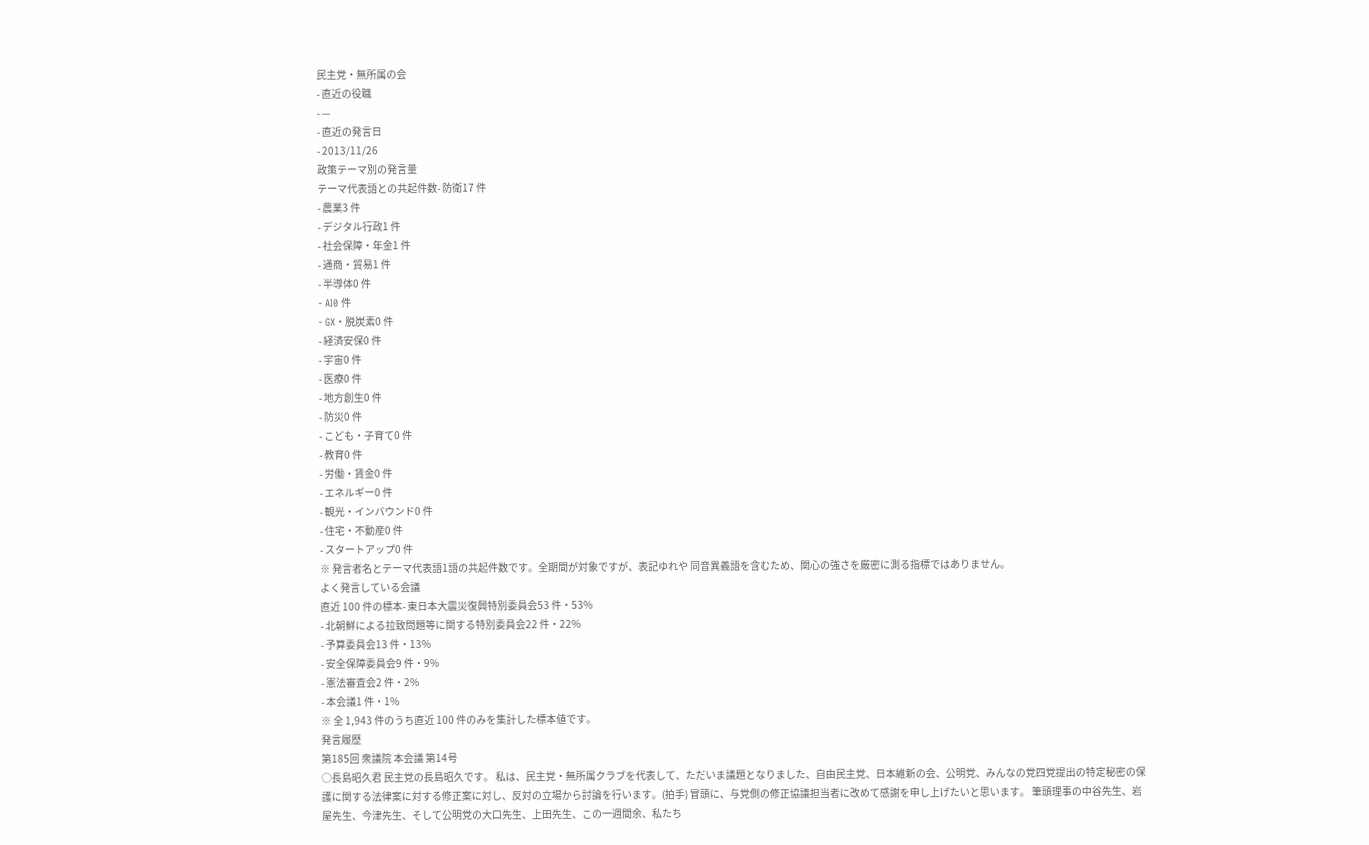民主党・無所属の会
- 直近の役職
- —
- 直近の発言日
- 2013/11/26
政策テーマ別の発言量
テーマ代表語との共起件数- 防衛17 件
- 農業3 件
- デジタル行政1 件
- 社会保障・年金1 件
- 通商・貿易1 件
- 半導体0 件
- AI0 件
- GX・脱炭素0 件
- 経済安保0 件
- 宇宙0 件
- 医療0 件
- 地方創生0 件
- 防災0 件
- こども・子育て0 件
- 教育0 件
- 労働・賃金0 件
- エネルギー0 件
- 観光・インバウンド0 件
- 住宅・不動産0 件
- スタートアップ0 件
※ 発言者名とテーマ代表語1語の共起件数です。全期間が対象ですが、表記ゆれや 同音異義語を含むため、関心の強さを厳密に測る指標ではありません。
よく発言している会議
直近 100 件の標本- 東日本大震災復興特別委員会53 件・53%
- 北朝鮮による拉致問題等に関する特別委員会22 件・22%
- 予算委員会13 件・13%
- 安全保障委員会9 件・9%
- 憲法審査会2 件・2%
- 本会議1 件・1%
※ 全 1,943 件のうち直近 100 件のみを集計した標本値です。
発言履歴
第185回 衆議院 本会議 第14号
○長島昭久君 民主党の長島昭久です。 私は、民主党・無所属クラブを代表して、ただいま議題となりました、自由民主党、日本維新の会、公明党、みんなの党四党提出の特定秘密の保護に関する法律案に対する修正案に対し、反対の立場から討論を行います。(拍手) 冒頭に、与党側の修正協議担当者に改めて感謝を申し上げたいと思います。 筆頭理事の中谷先生、岩屋先生、今津先生、そして公明党の大口先生、上田先生、この一週間余、私たち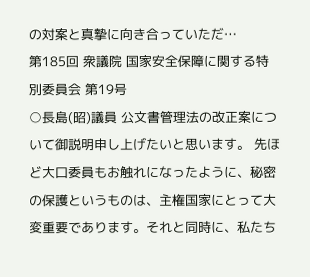の対案と真摯に向き合っていただ…
第185回 衆議院 国家安全保障に関する特別委員会 第19号
○長島(昭)議員 公文書管理法の改正案について御説明申し上げたいと思います。 先ほど大口委員もお触れになったように、秘密の保護というものは、主権国家にとって大変重要であります。それと同時に、私たち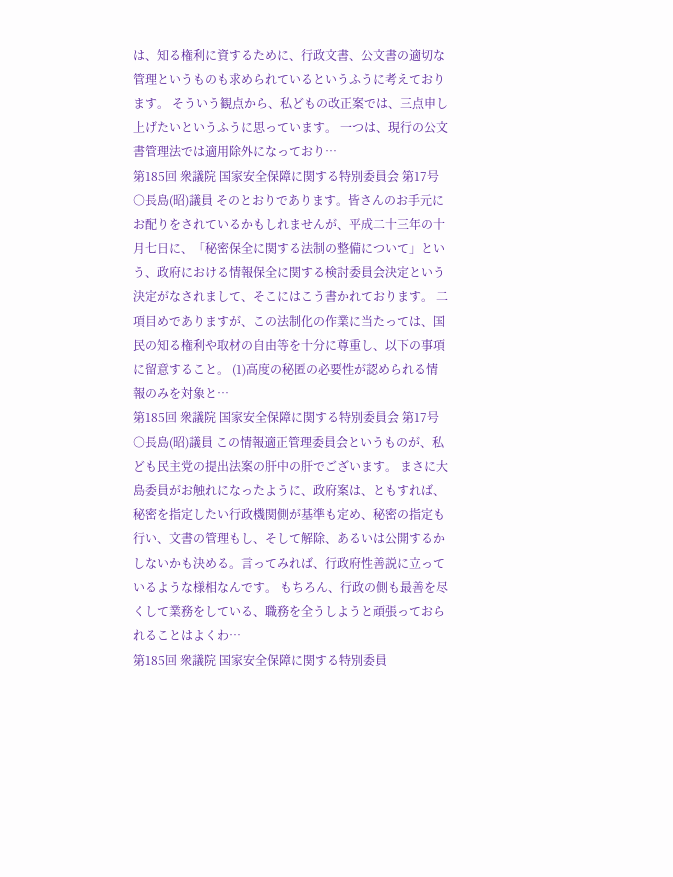は、知る権利に資するために、行政文書、公文書の適切な管理というものも求められているというふうに考えております。 そういう観点から、私どもの改正案では、三点申し上げたいというふうに思っています。 一つは、現行の公文書管理法では適用除外になっており…
第185回 衆議院 国家安全保障に関する特別委員会 第17号
○長島(昭)議員 そのとおりであります。皆さんのお手元にお配りをされているかもしれませんが、平成二十三年の十月七日に、「秘密保全に関する法制の整備について」という、政府における情報保全に関する検討委員会決定という決定がなされまして、そこにはこう書かれております。 二項目めでありますが、この法制化の作業に当たっては、国民の知る権利や取材の自由等を十分に尊重し、以下の事項に留意すること。 (1)高度の秘匿の必要性が認められる情報のみを対象と…
第185回 衆議院 国家安全保障に関する特別委員会 第17号
○長島(昭)議員 この情報適正管理委員会というものが、私ども民主党の提出法案の肝中の肝でございます。 まさに大島委員がお触れになったように、政府案は、ともすれば、秘密を指定したい行政機関側が基準も定め、秘密の指定も行い、文書の管理もし、そして解除、あるいは公開するかしないかも決める。言ってみれば、行政府性善説に立っているような様相なんです。 もちろん、行政の側も最善を尽くして業務をしている、職務を全うしようと頑張っておられることはよくわ…
第185回 衆議院 国家安全保障に関する特別委員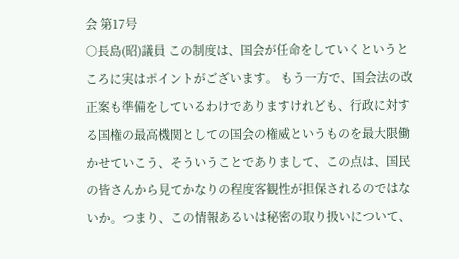会 第17号
○長島(昭)議員 この制度は、国会が任命をしていくというところに実はポイントがございます。 もう一方で、国会法の改正案も準備をしているわけでありますけれども、行政に対する国権の最高機関としての国会の権威というものを最大限働かせていこう、そういうことでありまして、この点は、国民の皆さんから見てかなりの程度客観性が担保されるのではないか。つまり、この情報あるいは秘密の取り扱いについて、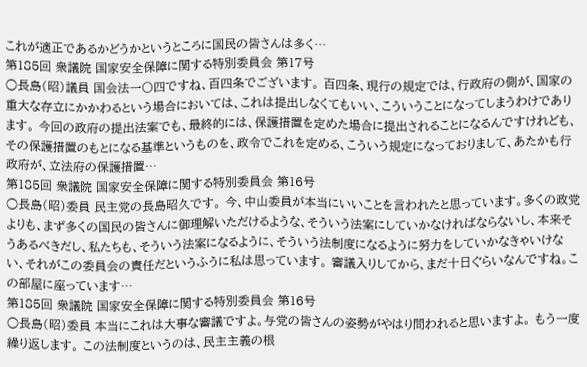これが適正であるかどうかというところに国民の皆さんは多く…
第185回 衆議院 国家安全保障に関する特別委員会 第17号
○長島(昭)議員 国会法一〇四ですね、百四条でございます。 百四条、現行の規定では、行政府の側が、国家の重大な存立にかかわるという場合においては、これは提出しなくてもいい、こういうことになってしまうわけであります。 今回の政府の提出法案でも、最終的には、保護措置を定めた場合に提出されることになるんですけれども、その保護措置のもとになる基準というものを、政令でこれを定める、こういう規定になっておりまして、あたかも行政府が、立法府の保護措置…
第185回 衆議院 国家安全保障に関する特別委員会 第16号
○長島(昭)委員 民主党の長島昭久です。 今、中山委員が本当にいいことを言われたと思っています。多くの政党よりも、まず多くの国民の皆さんに御理解いただけるような、そういう法案にしていかなければならないし、本来そうあるべきだし、私たちも、そういう法案になるように、そういう法制度になるように努力をしていかなきゃいけない、それがこの委員会の責任だというふうに私は思っています。 審議入りしてから、まだ十日ぐらいなんですね。この部屋に座っています…
第185回 衆議院 国家安全保障に関する特別委員会 第16号
○長島(昭)委員 本当にこれは大事な審議ですよ。与党の皆さんの姿勢がやはり問われると思いますよ。 もう一度繰り返します。 この法制度というのは、民主主義の根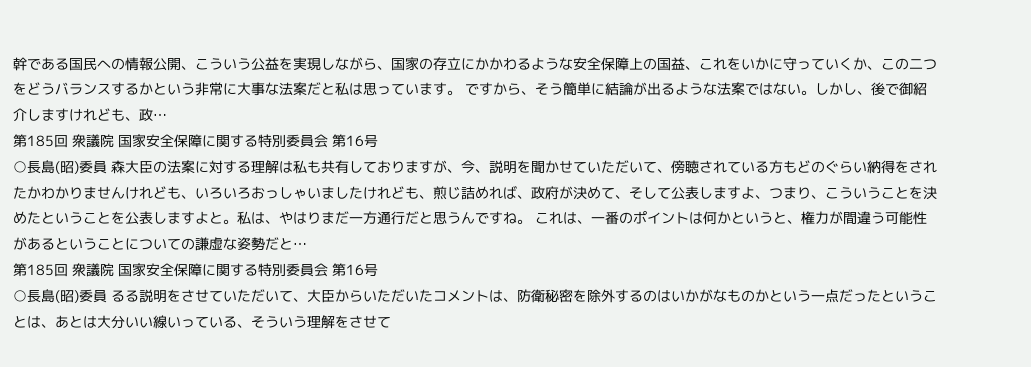幹である国民への情報公開、こういう公益を実現しながら、国家の存立にかかわるような安全保障上の国益、これをいかに守っていくか、この二つをどうバランスするかという非常に大事な法案だと私は思っています。 ですから、そう簡単に結論が出るような法案ではない。しかし、後で御紹介しますけれども、政…
第185回 衆議院 国家安全保障に関する特別委員会 第16号
○長島(昭)委員 森大臣の法案に対する理解は私も共有しておりますが、今、説明を聞かせていただいて、傍聴されている方もどのぐらい納得をされたかわかりませんけれども、いろいろおっしゃいましたけれども、煎じ詰めれば、政府が決めて、そして公表しますよ、つまり、こういうことを決めたということを公表しますよと。私は、やはりまだ一方通行だと思うんですね。 これは、一番のポイントは何かというと、権力が間違う可能性があるということについての謙虚な姿勢だと…
第185回 衆議院 国家安全保障に関する特別委員会 第16号
○長島(昭)委員 るる説明をさせていただいて、大臣からいただいたコメントは、防衛秘密を除外するのはいかがなものかという一点だったということは、あとは大分いい線いっている、そういう理解をさせて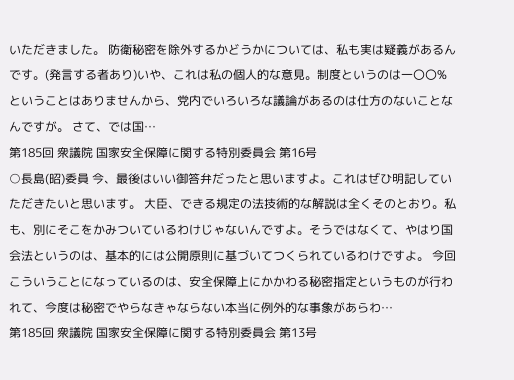いただきました。 防衛秘密を除外するかどうかについては、私も実は疑義があるんです。(発言する者あり)いや、これは私の個人的な意見。制度というのは一〇〇%ということはありませんから、党内でいろいろな議論があるのは仕方のないことなんですが。 さて、では国…
第185回 衆議院 国家安全保障に関する特別委員会 第16号
○長島(昭)委員 今、最後はいい御答弁だったと思いますよ。これはぜひ明記していただきたいと思います。 大臣、できる規定の法技術的な解説は全くそのとおり。私も、別にそこをかみついているわけじゃないんですよ。そうではなくて、やはり国会法というのは、基本的には公開原則に基づいてつくられているわけですよ。 今回こういうことになっているのは、安全保障上にかかわる秘密指定というものが行われて、今度は秘密でやらなきゃならない本当に例外的な事象があらわ…
第185回 衆議院 国家安全保障に関する特別委員会 第13号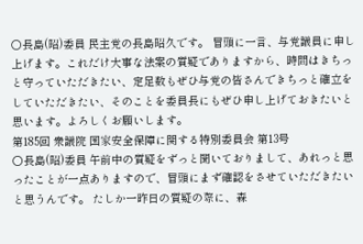○長島(昭)委員 民主党の長島昭久です。 冒頭に一言、与党議員に申し上げます。これだけ大事な法案の質疑でありますから、時間はきちっと守っていただきたい、定足数もぜひ与党の皆さんできちっと確立をしていただきたい、そのことを委員長にもぜひ申し上げておきたいと思います。よろしくお願いします。
第185回 衆議院 国家安全保障に関する特別委員会 第13号
○長島(昭)委員 午前中の質疑をずっと聞いておりまして、あれっと思ったことが一点ありますので、冒頭にまず確認をさせていただきたいと思うんです。 たしか一昨日の質疑の際に、森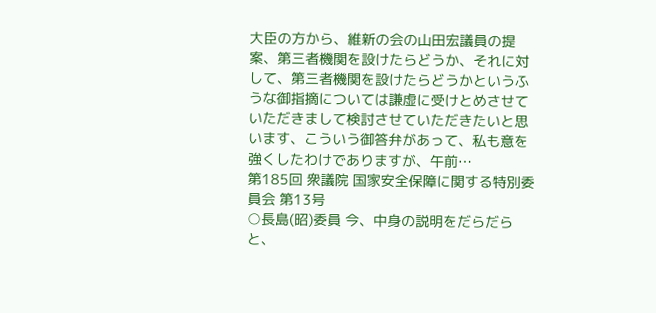大臣の方から、維新の会の山田宏議員の提案、第三者機関を設けたらどうか、それに対して、第三者機関を設けたらどうかというふうな御指摘については謙虚に受けとめさせていただきまして検討させていただきたいと思います、こういう御答弁があって、私も意を強くしたわけでありますが、午前…
第185回 衆議院 国家安全保障に関する特別委員会 第13号
○長島(昭)委員 今、中身の説明をだらだらと、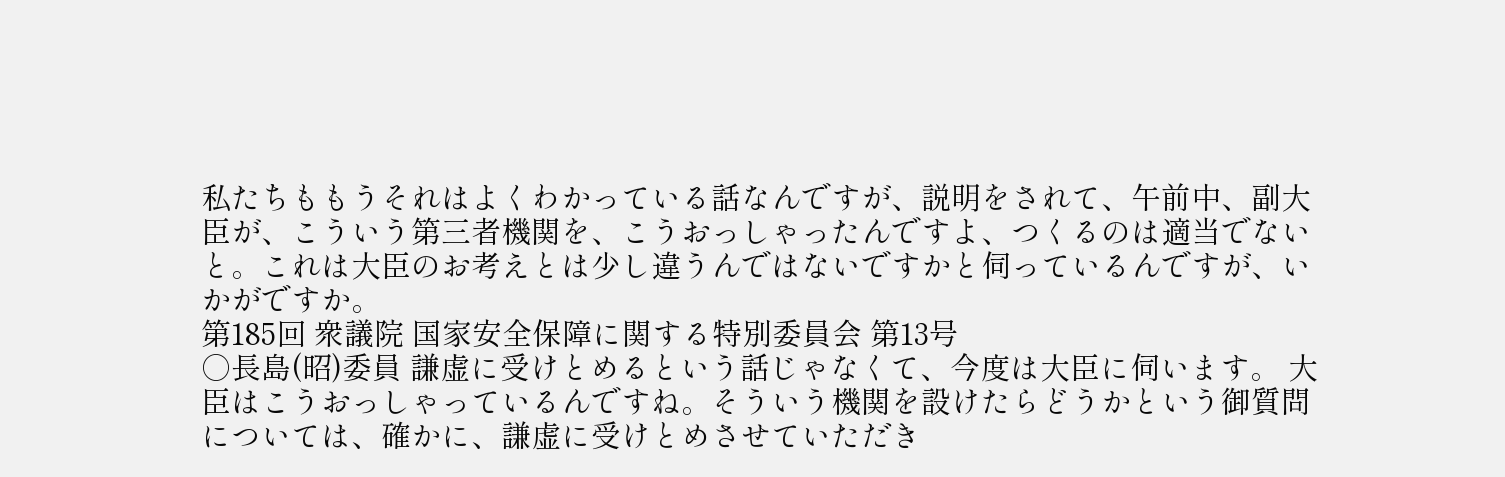私たちももうそれはよくわかっている話なんですが、説明をされて、午前中、副大臣が、こういう第三者機関を、こうおっしゃったんですよ、つくるのは適当でないと。これは大臣のお考えとは少し違うんではないですかと伺っているんですが、いかがですか。
第185回 衆議院 国家安全保障に関する特別委員会 第13号
○長島(昭)委員 謙虚に受けとめるという話じゃなくて、今度は大臣に伺います。 大臣はこうおっしゃっているんですね。そういう機関を設けたらどうかという御質問については、確かに、謙虚に受けとめさせていただき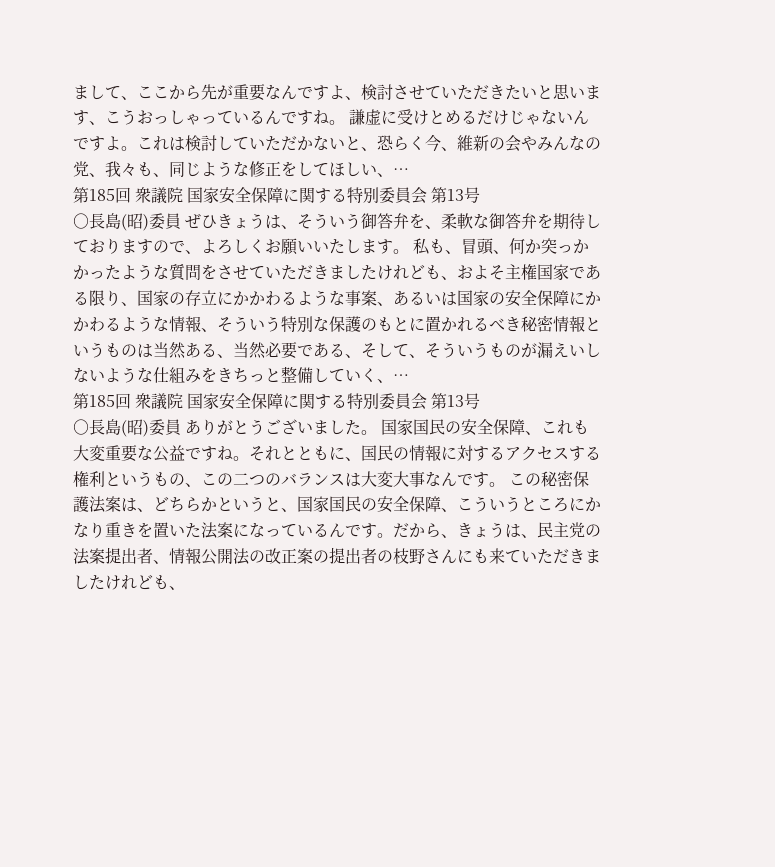まして、ここから先が重要なんですよ、検討させていただきたいと思います、こうおっしゃっているんですね。 謙虚に受けとめるだけじゃないんですよ。これは検討していただかないと、恐らく今、維新の会やみんなの党、我々も、同じような修正をしてほしい、…
第185回 衆議院 国家安全保障に関する特別委員会 第13号
○長島(昭)委員 ぜひきょうは、そういう御答弁を、柔軟な御答弁を期待しておりますので、よろしくお願いいたします。 私も、冒頭、何か突っかかったような質問をさせていただきましたけれども、およそ主権国家である限り、国家の存立にかかわるような事案、あるいは国家の安全保障にかかわるような情報、そういう特別な保護のもとに置かれるべき秘密情報というものは当然ある、当然必要である、そして、そういうものが漏えいしないような仕組みをきちっと整備していく、…
第185回 衆議院 国家安全保障に関する特別委員会 第13号
○長島(昭)委員 ありがとうございました。 国家国民の安全保障、これも大変重要な公益ですね。それとともに、国民の情報に対するアクセスする権利というもの、この二つのバランスは大変大事なんです。 この秘密保護法案は、どちらかというと、国家国民の安全保障、こういうところにかなり重きを置いた法案になっているんです。だから、きょうは、民主党の法案提出者、情報公開法の改正案の提出者の枝野さんにも来ていただきましたけれども、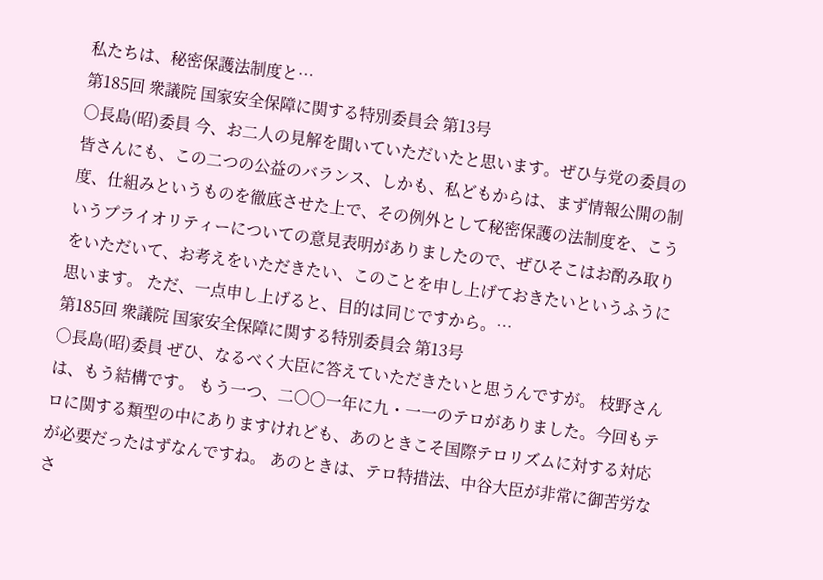私たちは、秘密保護法制度と…
第185回 衆議院 国家安全保障に関する特別委員会 第13号
○長島(昭)委員 今、お二人の見解を聞いていただいたと思います。ぜひ与党の委員の皆さんにも、この二つの公益のバランス、しかも、私どもからは、まず情報公開の制度、仕組みというものを徹底させた上で、その例外として秘密保護の法制度を、こういうプライオリティーについての意見表明がありましたので、ぜひそこはお酌み取りをいただいて、お考えをいただきたい、このことを申し上げておきたいというふうに思います。 ただ、一点申し上げると、目的は同じですから。…
第185回 衆議院 国家安全保障に関する特別委員会 第13号
○長島(昭)委員 ぜひ、なるべく大臣に答えていただきたいと思うんですが。 枝野さんは、もう結構です。 もう一つ、二〇〇一年に九・一一のテロがありました。今回もテロに関する類型の中にありますけれども、あのときこそ国際テロリズムに対する対応が必要だったはずなんですね。 あのときは、テロ特措法、中谷大臣が非常に御苦労なさ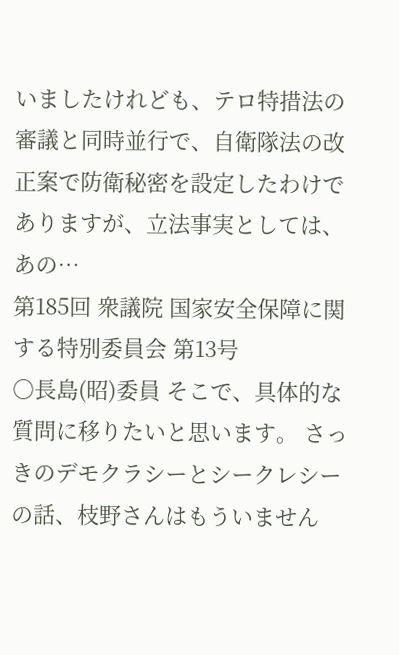いましたけれども、テロ特措法の審議と同時並行で、自衛隊法の改正案で防衛秘密を設定したわけでありますが、立法事実としては、あの…
第185回 衆議院 国家安全保障に関する特別委員会 第13号
○長島(昭)委員 そこで、具体的な質問に移りたいと思います。 さっきのデモクラシーとシークレシーの話、枝野さんはもういません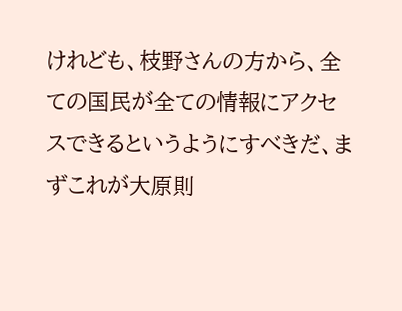けれども、枝野さんの方から、全ての国民が全ての情報にアクセスできるというようにすべきだ、まずこれが大原則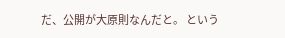だ、公開が大原則なんだと。 という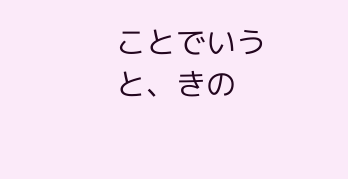ことでいうと、きの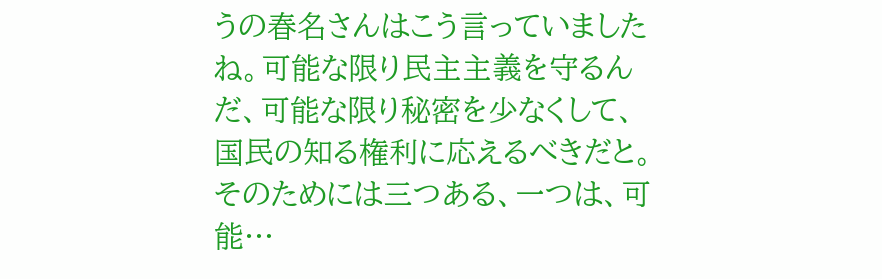うの春名さんはこう言っていましたね。可能な限り民主主義を守るんだ、可能な限り秘密を少なくして、国民の知る権利に応えるべきだと。そのためには三つある、一つは、可能…